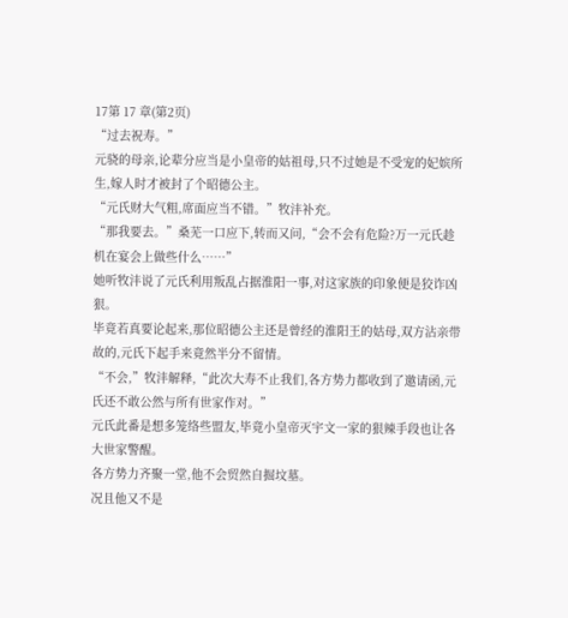17第 17 章(第2页)
“过去祝寿。”
元骁的母亲,论辈分应当是小皇帝的姑祖母,只不过她是不受宠的妃嫔所生,嫁人时才被封了个昭德公主。
“元氏财大气粗,席面应当不错。”牧沣补充。
“那我要去。”桑芜一口应下,转而又问,“会不会有危险?万一元氏趁机在宴会上做些什么……”
她听牧沣说了元氏利用叛乱占据淮阳一事,对这家族的印象便是狡诈凶狠。
毕竟若真要论起来,那位昭德公主还是曾经的淮阳王的姑母,双方沾亲带故的,元氏下起手来竟然半分不留情。
“不会,”牧沣解释,“此次大寿不止我们,各方势力都收到了邀请函,元氏还不敢公然与所有世家作对。”
元氏此番是想多笼络些盟友,毕竟小皇帝灭宇文一家的狠辣手段也让各大世家警醒。
各方势力齐聚一堂,他不会贸然自掘坟墓。
况且他又不是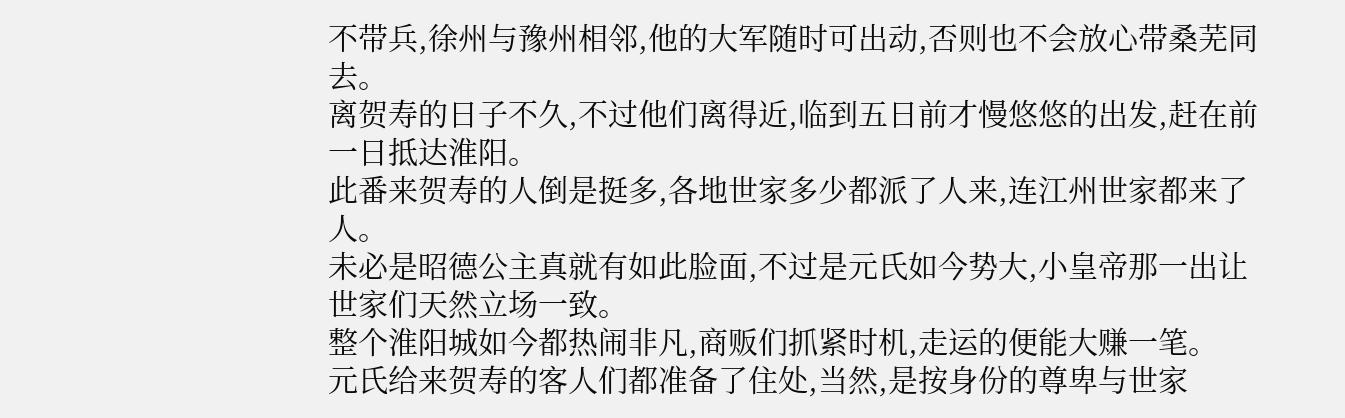不带兵,徐州与豫州相邻,他的大军随时可出动,否则也不会放心带桑芜同去。
离贺寿的日子不久,不过他们离得近,临到五日前才慢悠悠的出发,赶在前一日抵达淮阳。
此番来贺寿的人倒是挺多,各地世家多少都派了人来,连江州世家都来了人。
未必是昭德公主真就有如此脸面,不过是元氏如今势大,小皇帝那一出让世家们天然立场一致。
整个淮阳城如今都热闹非凡,商贩们抓紧时机,走运的便能大赚一笔。
元氏给来贺寿的客人们都准备了住处,当然,是按身份的尊卑与世家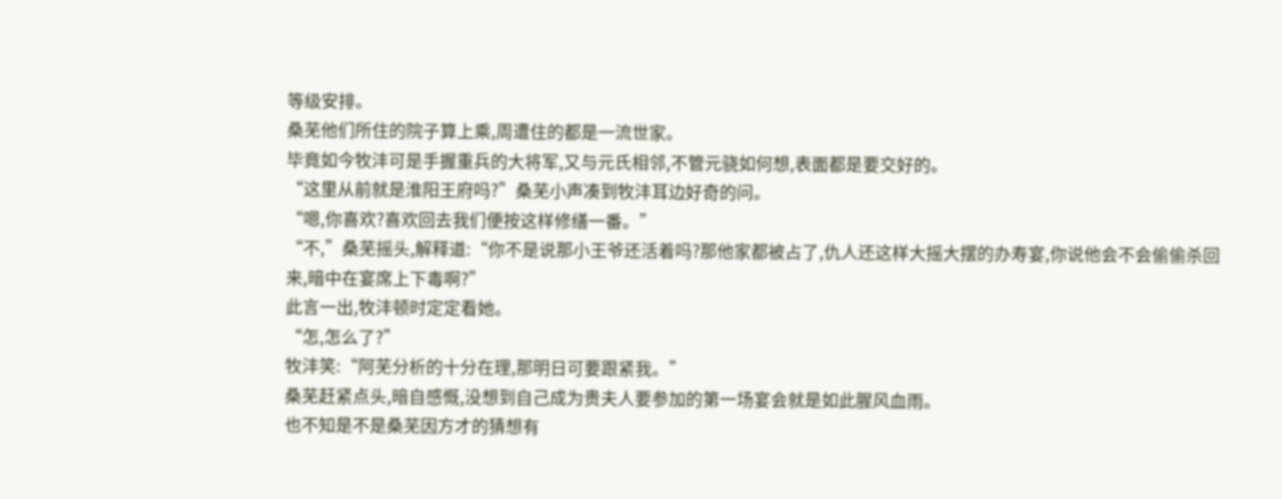等级安排。
桑芜他们所住的院子算上乘,周遭住的都是一流世家。
毕竟如今牧沣可是手握重兵的大将军,又与元氏相邻,不管元骁如何想,表面都是要交好的。
“这里从前就是淮阳王府吗?”桑芜小声凑到牧沣耳边好奇的问。
“嗯,你喜欢?喜欢回去我们便按这样修缮一番。”
“不,”桑芜摇头,解释道:“你不是说那小王爷还活着吗?那他家都被占了,仇人还这样大摇大摆的办寿宴,你说他会不会偷偷杀回来,暗中在宴席上下毒啊?”
此言一出,牧沣顿时定定看她。
“怎,怎么了?”
牧沣笑:“阿芜分析的十分在理,那明日可要跟紧我。”
桑芜赶紧点头,暗自感慨,没想到自己成为贵夫人要参加的第一场宴会就是如此腥风血雨。
也不知是不是桑芜因方才的猜想有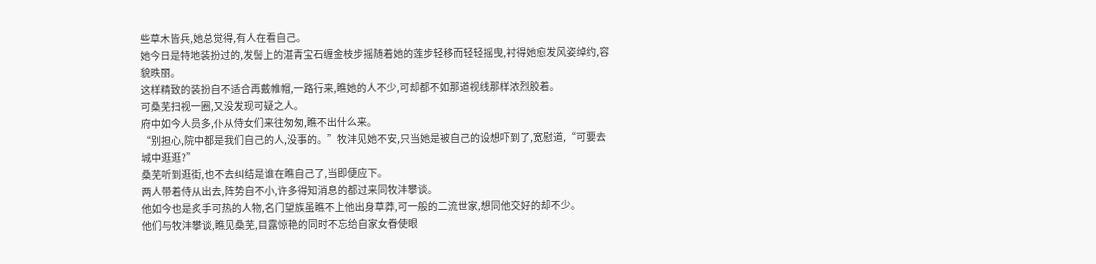些草木皆兵,她总觉得,有人在看自己。
她今日是特地装扮过的,发髻上的湛青宝石缠金枝步摇随着她的莲步轻移而轻轻摇曳,衬得她愈发风姿绰约,容貌昳丽。
这样精致的装扮自不适合再戴帷帽,一路行来,瞧她的人不少,可却都不如那道视线那样浓烈胶着。
可桑芜扫视一圈,又没发现可疑之人。
府中如今人员多,仆从侍女们来往匆匆,瞧不出什么来。
“别担心,院中都是我们自己的人,没事的。”牧沣见她不安,只当她是被自己的设想吓到了,宽慰道,“可要去城中逛逛?”
桑芜听到逛街,也不去纠结是谁在瞧自己了,当即便应下。
两人带着侍从出去,阵势自不小,许多得知消息的都过来同牧沣攀谈。
他如今也是炙手可热的人物,名门望族虽瞧不上他出身草莽,可一般的二流世家,想同他交好的却不少。
他们与牧沣攀谈,瞧见桑芜,目露惊艳的同时不忘给自家女眷使眼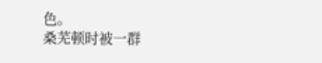色。
桑芜顿时被一群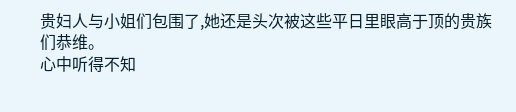贵妇人与小姐们包围了,她还是头次被这些平日里眼高于顶的贵族们恭维。
心中听得不知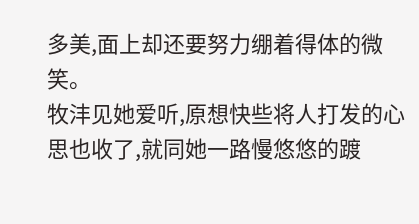多美,面上却还要努力绷着得体的微笑。
牧沣见她爱听,原想快些将人打发的心思也收了,就同她一路慢悠悠的踱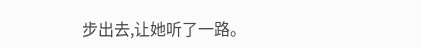步出去,让她听了一路。